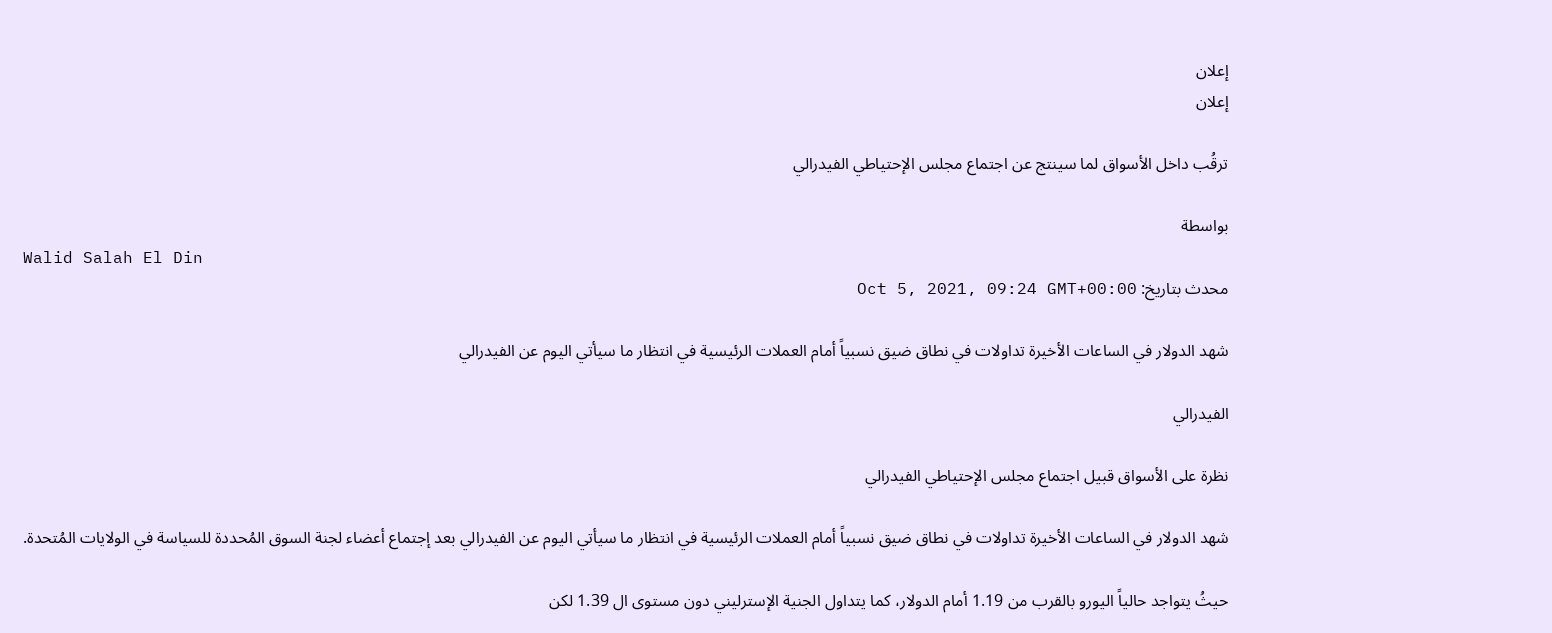إعلان
إعلان

ترقُب داخل الأسواق لما سينتج عن اجتماع مجلس الإحتياطي الفيدرالي

بواسطة
Walid Salah El Din
محدث بتاريخ: Oct 5, 2021, 09:24 GMT+00:00

شهد الدولار في الساعات الأخيرة تداولات في نطاق ضيق نسبياً أمام العملات الرئيسية في انتظار ما سيأتي اليوم عن الفيدرالي

الفيدرالي

نظرة على الأسواق قبيل اجتماع مجلس الإحتياطي الفيدرالي

شهد الدولار في الساعات الأخيرة تداولات في نطاق ضيق نسبياً أمام العملات الرئيسية في انتظار ما سيأتي اليوم عن الفيدرالي بعد إجتماع أعضاء لجنة السوق المُحددة للسياسة في الولايات المُتحدة.

حيثُ يتواجد حالياً اليورو بالقرب من 1.19 أمام الدولار، كما يتداول الجنية الإسترليني دون مستوى ال 1.39 لكن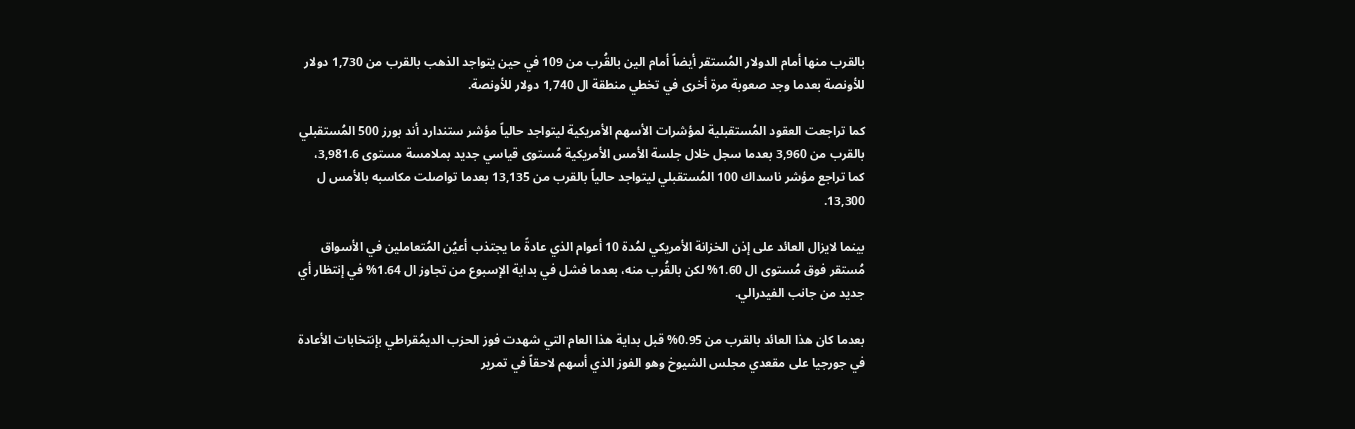بالقرب منها أمام الدولار المُستقر أيضاً أمام الين بالقُرب من 109 في حين يتواجد الذهب بالقرب من 1,730 دولار للأونصة بعدما وجد صعوبة مرة أخرى في تخطي منطقة ال 1,740 دولار للأونصة.

كما تراجعت العقود المُستقبلية لمؤشرات الأسهم الأمريكية ليتواجد حالياً مؤشر ستندارد أند بورز 500 المُستقبلي بالقرب من 3,960 بعدما سجل خلال جلسة الأمس الأمريكية مُستوى قياسي جديد بملامسة مستوى 3,981.6، كما تراجع مؤشر ناسداك 100 المُستقبلي ليتواجد حالياً بالقرب من 13,135 بعدما تواصلت مكاسبه بالأمس ل 13,300.

بينما لايزال العائد على إذن الخزانة الأمريكي لمُدة 10 أعوام الذي عادةً ما يجتذب أعيُن المُتعاملين في الأسواق مُستقر فوق مُستوى ال 1.60% لكن بالقُرب منه، بعدما فشل في بداية الإسبوع من تجاوز ال 1.64% في إنتظار أي جديد من جانب الفيدرالي.

بعدما كان هذا العائد بالقرب من 0.95% قبل بداية هذا العام التي شهدت فوز الحزب الديمُقراطي بإنتخابات الأعادة في جورجيا على مقعدي مجلس الشيوخ وهو الفوز الذي أسهم لاحقاً في تمرير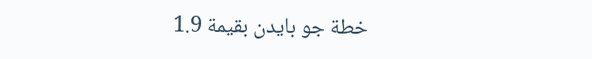خطة جو بايدن بقيمة 1.9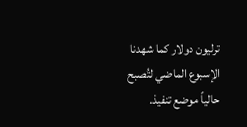ترليون دولار كما شهدنا الإسبوع الماضي لتُصبح حالياً موضع تنفيذ.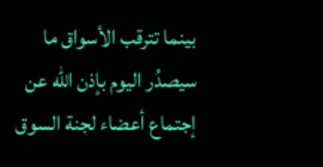بينما تترقب الأسواق ما سيصدُر اليوم بإذن الله عن إجتماع أعضاء لجنة السوق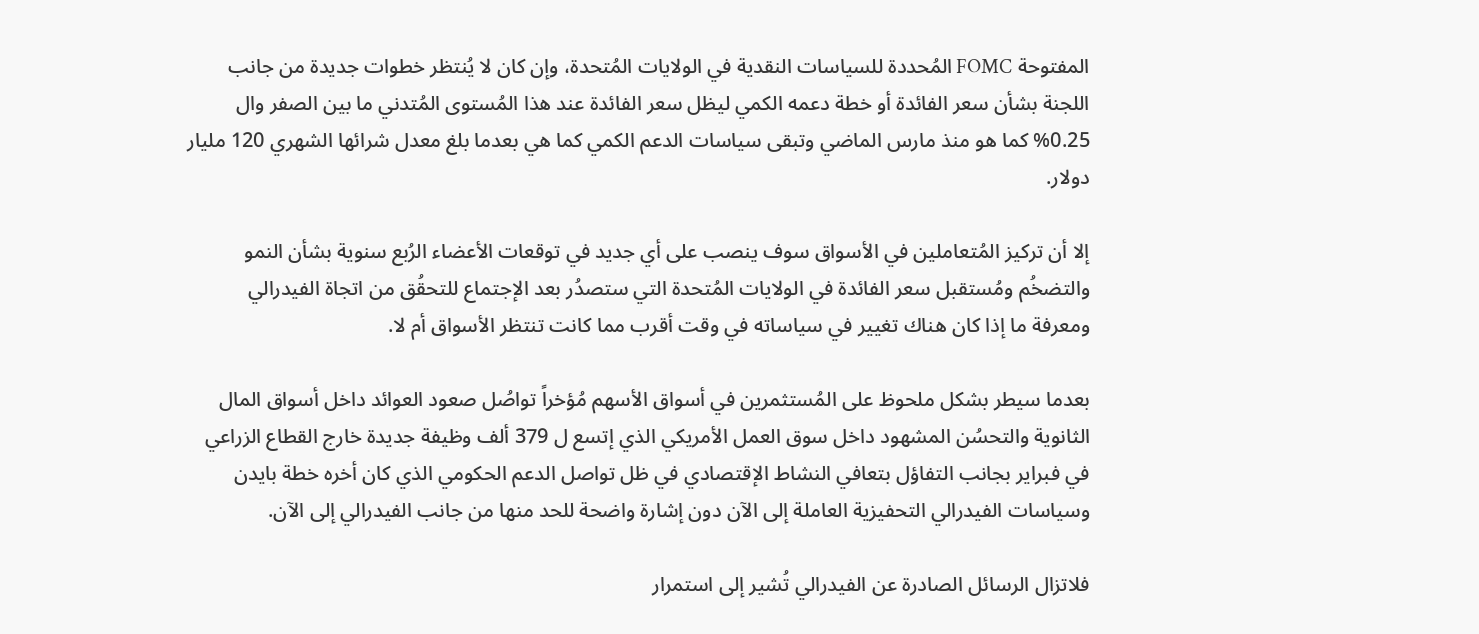المفتوحة FOMC المُحددة للسياسات النقدية في الولايات المُتحدة، وإن كان لا يُنتظر خطوات جديدة من جانب اللجنة بشأن سعر الفائدة أو خطة دعمه الكمي ليظل سعر الفائدة عند هذا المُستوى المُتدني ما بين الصفر وال 0.25% كما هو منذ مارس الماضي وتبقى سياسات الدعم الكمي كما هي بعدما بلغ معدل شرائها الشهري 120 مليار دولار.

إلا أن تركيز المُتعاملين في الأسواق سوف ينصب على أي جديد في توقعات الأعضاء الرُبع سنوية بشأن النمو والتضخُم ومُستقبل سعر الفائدة في الولايات المُتحدة التي ستصدُر بعد الإجتماع للتحقُق من اتجاة الفيدرالي ومعرفة ما إذا كان هناك تغيير في سياساته في وقت أقرب مما كانت تنتظر الأسواق أم لا.

بعدما سيطر بشكل ملحوظ على المُستثمرين في أسواق الأسهم مُؤخراً تواصُل صعود العوائد داخل أسواق المال الثانوية والتحسُن المشهود داخل سوق العمل الأمريكي الذي إتسع ل 379 ألف وظيفة جديدة خارج القطاع الزراعي في فبراير بجانب التفاؤل بتعافي النشاط الإقتصادي في ظل تواصل الدعم الحكومي الذي كان أخره خطة بايدن وسياسات الفيدرالي التحفيزية العاملة إلى الآن دون إشارة واضحة للحد منها من جانب الفيدرالي إلى الآن.

فلاتزال الرسائل الصادرة عن الفيدرالي تُشير إلى استمرار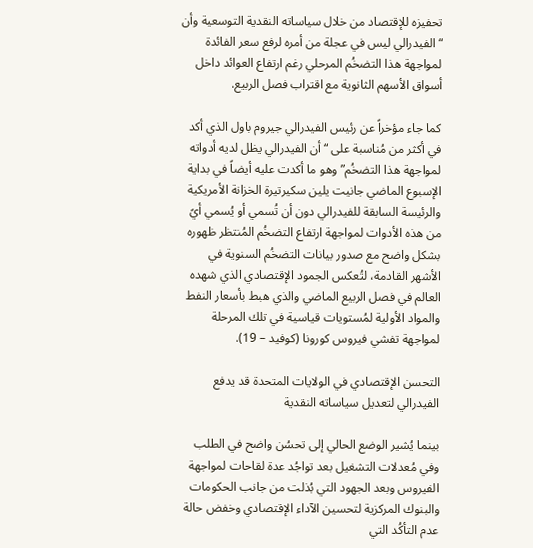تحفيزه للإقتصاد من خلال سياساته النقدية التوسعية وأن “الفيدرالي ليس في عجلة من أمره لرفع سعر الفائدة لمواجهة هذا التضخُم المرحلي رغم ارتفاع العوائد داخل أسواق الأسهم الثانوية مع اقتراب فصل الربيع.

كما جاء مؤخراً عن رئيس الفيدرالي جيروم باول الذي أكد في أكثر من مُناسبة على “أن الفيدرالي يظل لديه أدواته لمواجهة هذا التضخُم” وهو ما أكدت عليه أيضاً في بداية الإسبوع الماضي جانيت يلين سكيرتيرة الخزانة الأمريكية والرئيسة السابقة للفيدرالي دون أن تُسمي أو يُسمي أيً من هذه الأدوات لمواجهة ارتفاع التضخُم المُنتظر ظهوره بشكل واضح مع صدور بيانات التضخُم السنوية في الأشهر القادمة، لتُعكس الجمود الإقتصادي الذي شهده العالم في فصل الربيع الماضي والذي هبط بأسعار النفط والمواد الأولية لمُستويات قياسية في تلك المرحلة لمواجهة تفشي فيروس كورونا (كوفيد – 19).

التحسن الإقتصادي في الولايات المتحدة قد يدفع الفيدرالي لتعديل سياساته النقدية

بينما يُشير الوضع الحالي إلى تحسُن واضح في الطلب وفي مُعدلات التشغيل بعد تواجُد عدة لقاحات لمواجهة الفيروس وبعد الجهود التي بُذلت من جانب الحكومات والبنوك المركزية لتحسين الآداء الإقتصادي وخفض حالة عدم التأكُد التي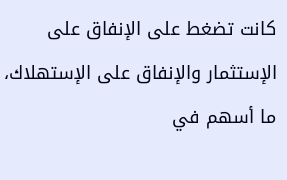كانت تضغط على الإنفاق على الإستثمار والإنفاق على الإستهلاك، ما أسهم في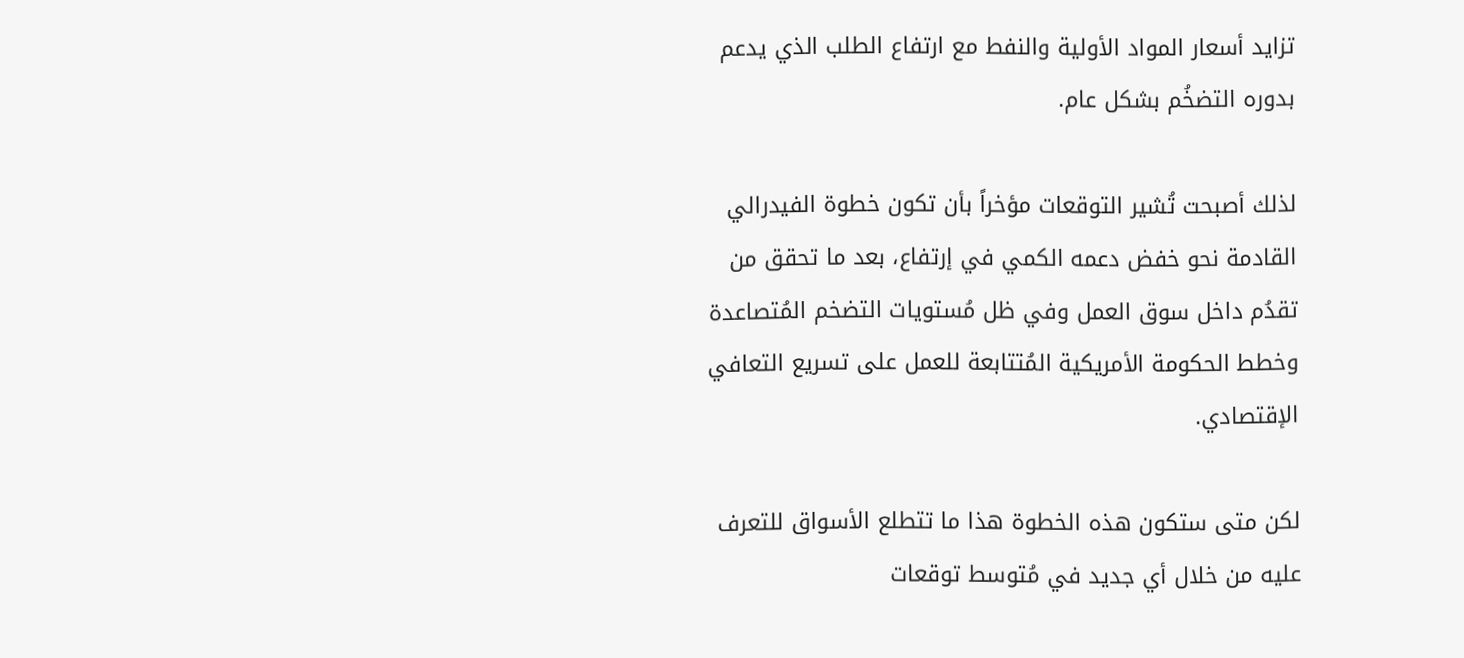تزايد أسعار المواد الأولية والنفط مع ارتفاع الطلب الذي يدعم بدوره التضخُم بشكل عام.

لذلك أصبحت تُشير التوقعات مؤخراً بأن تكون خطوة الفيدرالي القادمة نحو خفض دعمه الكمي في إرتفاع، بعد ما تحقق من تقدُم داخل سوق العمل وفي ظل مُستويات التضخم المُتصاعدة وخطط الحكومة الأمريكية المُتتابعة للعمل على تسريع التعافي الإقتصادي.

لكن متى ستكون هذه الخطوة هذا ما تتطلع الأسواق للتعرف عليه من خلال أي جديد في مُتوسط توقعات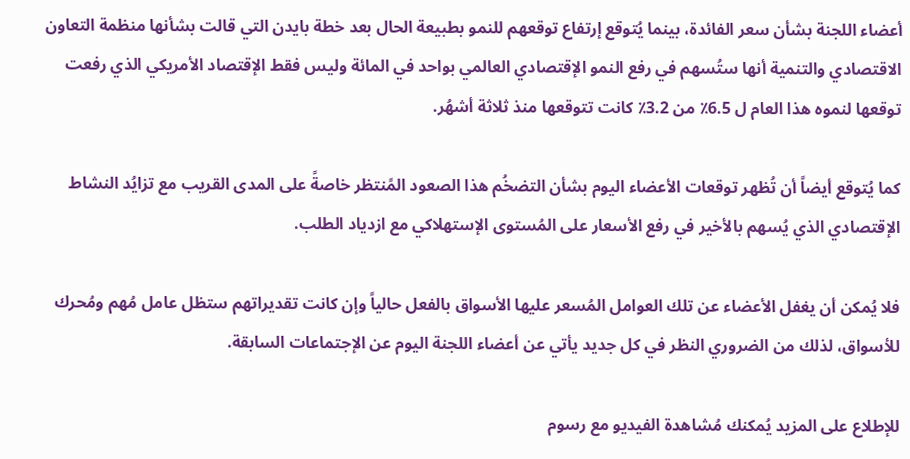أعضاء اللجنة بشأن سعر الفائدة، بينما يُتوقع إرتفاع توقعهم للنمو بطبيعة الحال بعد خطة بايدن التي قالت بشأنها منظمة التعاون الاقتصادي والتنمية أنها ستُسهم في رفع النمو الإقتصادي العالمي بواحد في المائة وليس فقط الإقتصاد الأمريكي الذي رفعت توقعها لنموه هذا العام ل 6.5٪ من 3.2٪ كانت تتوقعها منذ ثلاثة أشهُر.

كما يُتوقع أيضاً أن تُظهر توقعات الأعضاء اليوم بشأن التضخُم هذا الصعود المًنتظر خاصةً على المدى القريب مع تزايُد النشاط الإقتصادي الذي يُسهم بالأخير في رفع الأسعار على المُستوى الإستهلاكي مع ازدياد الطلب.

فلا يُمكن أن يغفل الأعضاء عن تلك العوامل المُسعر عليها الأسواق بالفعل حالياً وإن كانت تقديراتهم ستظل عامل مُهم ومُحرك للأسواق، لذلك من الضروري النظر في كل جديد يأتي عن أعضاء اللجنة اليوم عن الإجتماعات السابقة.

للإطلاع على المزيد يُمكنك مُشاهدة الفيديو مع رسوم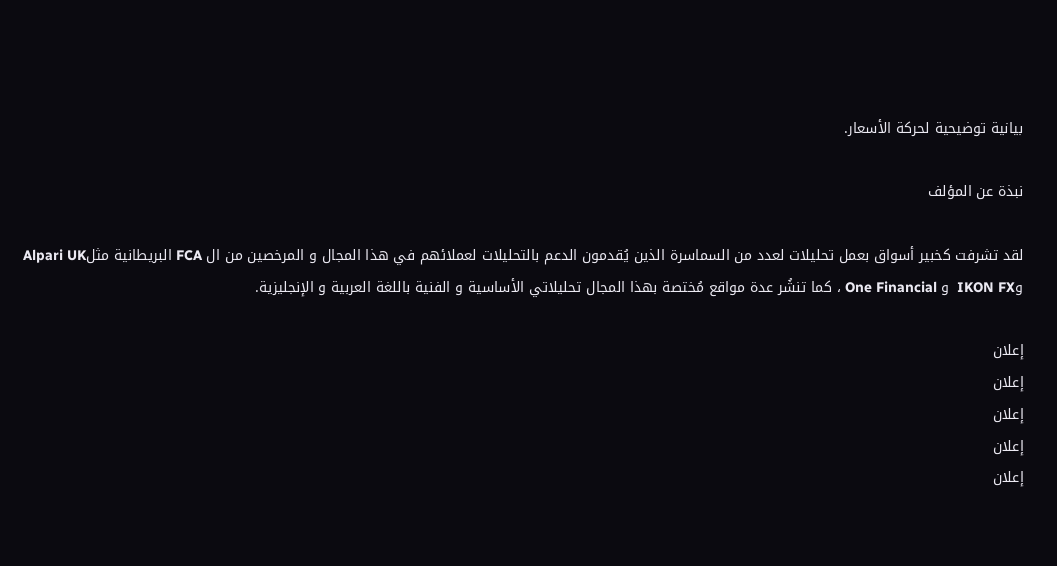بيانية توضيحية لحركة الأسعار.

نبذة عن المؤلف

لقد تشرفت كخبير أسواق بعمل تحليلات لعدد من السماسرة الذين يُقدمون الدعم بالتحليلات لعملائهم في هذا المجال و المرخصين من ال FCA البريطانية مثلAlpari UK  وIKON FX  و One Financial ، كما تنشُر عدة مواقع مُختصة بهذا المجال تحليلاتي الأساسية و الفنية باللغة العربية و الإنجليزية.

إعلان
إعلان
إعلان
إعلان
إعلان